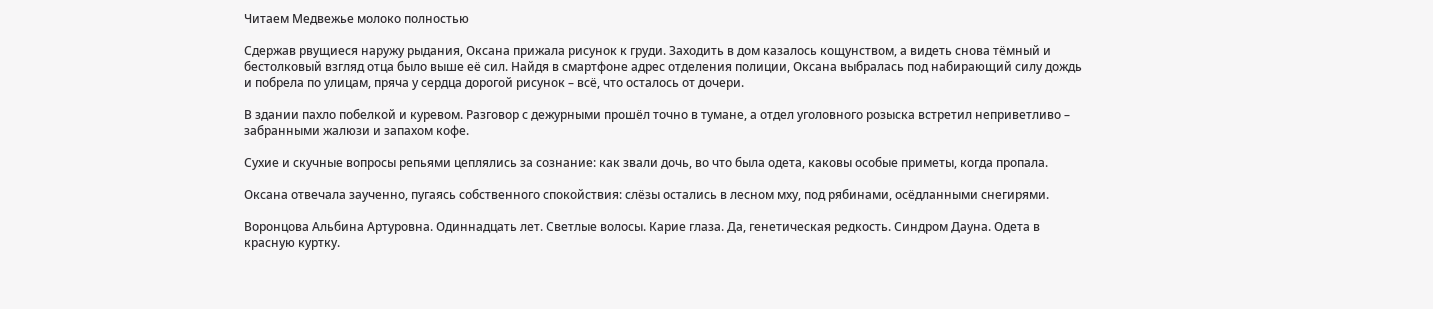Читаем Медвежье молоко полностью

Сдержав рвущиеся наружу рыдания, Оксана прижала рисунок к груди. Заходить в дом казалось кощунством, а видеть снова тёмный и бестолковый взгляд отца было выше её сил. Найдя в смартфоне адрес отделения полиции, Оксана выбралась под набирающий силу дождь и побрела по улицам, пряча у сердца дорогой рисунок – всё, что осталось от дочери.

В здании пахло побелкой и куревом. Разговор с дежурными прошёл точно в тумане, а отдел уголовного розыска встретил неприветливо – забранными жалюзи и запахом кофе.

Сухие и скучные вопросы репьями цеплялись за сознание: как звали дочь, во что была одета, каковы особые приметы, когда пропала.

Оксана отвечала заученно, пугаясь собственного спокойствия: слёзы остались в лесном мху, под рябинами, осёдланными снегирями.

Воронцова Альбина Артуровна. Одиннадцать лет. Светлые волосы. Карие глаза. Да, генетическая редкость. Синдром Дауна. Одета в красную куртку.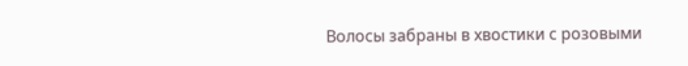Волосы забраны в хвостики с розовыми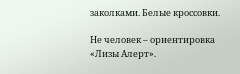заколками. Белые кроссовки.

Не человек – ориентировка «Лизы Алерт».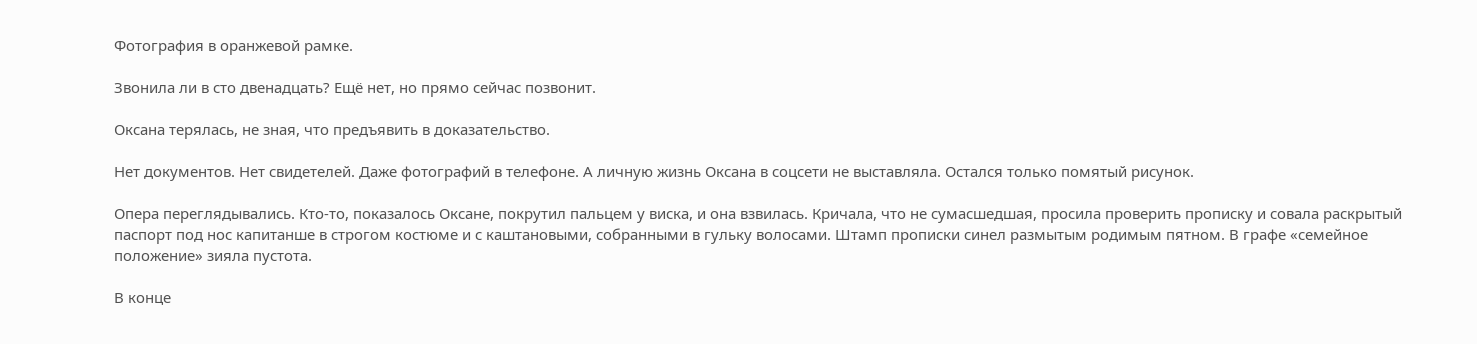Фотография в оранжевой рамке.

Звонила ли в сто двенадцать? Ещё нет, но прямо сейчас позвонит.

Оксана терялась, не зная, что предъявить в доказательство.

Нет документов. Нет свидетелей. Даже фотографий в телефоне. А личную жизнь Оксана в соцсети не выставляла. Остался только помятый рисунок.

Опера переглядывались. Кто-то, показалось Оксане, покрутил пальцем у виска, и она взвилась. Кричала, что не сумасшедшая, просила проверить прописку и совала раскрытый паспорт под нос капитанше в строгом костюме и с каштановыми, собранными в гульку волосами. Штамп прописки синел размытым родимым пятном. В графе «семейное положение» зияла пустота.

В конце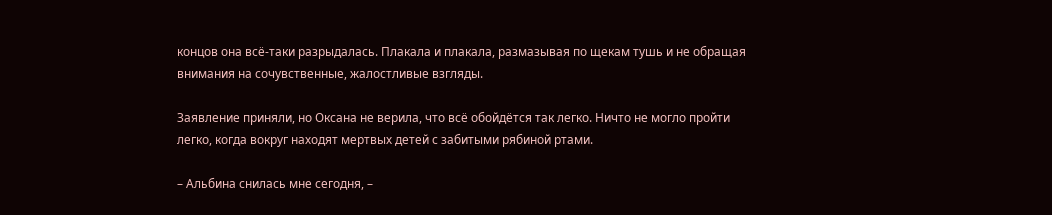концов она всё-таки разрыдалась. Плакала и плакала, размазывая по щекам тушь и не обращая внимания на сочувственные, жалостливые взгляды.

Заявление приняли, но Оксана не верила, что всё обойдётся так легко. Ничто не могло пройти легко, когда вокруг находят мертвых детей с забитыми рябиной ртами.

– Альбина снилась мне сегодня, –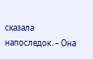сказала напоследок. – Она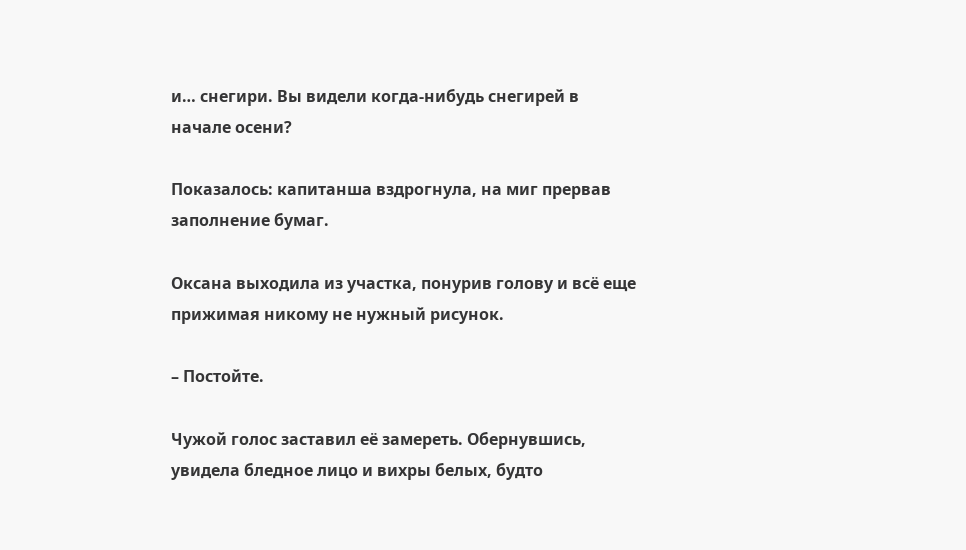и… снегири. Вы видели когда-нибудь снегирей в начале осени?

Показалось: капитанша вздрогнула, на миг прервав заполнение бумаг.

Оксана выходила из участка, понурив голову и всё еще прижимая никому не нужный рисунок.

– Постойте.

Чужой голос заставил её замереть. Обернувшись, увидела бледное лицо и вихры белых, будто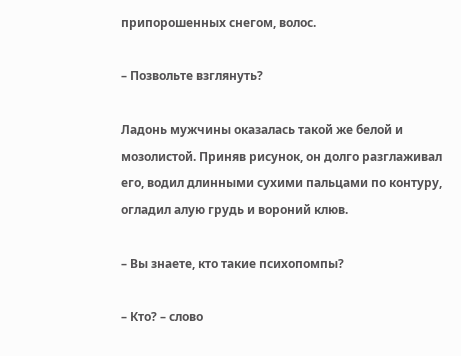припорошенных снегом, волос.

– Позвольте взглянуть?

Ладонь мужчины оказалась такой же белой и мозолистой. Приняв рисунок, он долго разглаживал его, водил длинными сухими пальцами по контуру, огладил алую грудь и вороний клюв.

– Вы знаете, кто такие психопомпы?

– Кто? – слово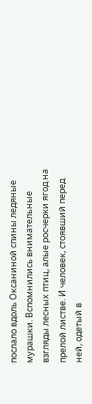послало вдоль Оксаниной спины ледяные мурашки. Вспомнились внимательные взгляды лесных птиц, алые росчерки ягод на прелой листве. И человек, стоявший перед ней, одетый в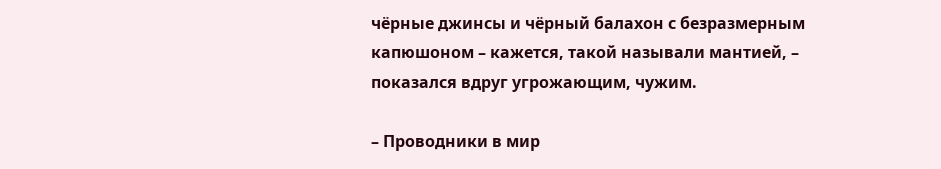чёрные джинсы и чёрный балахон с безразмерным капюшоном – кажется, такой называли мантией, – показался вдруг угрожающим, чужим.

– Проводники в мир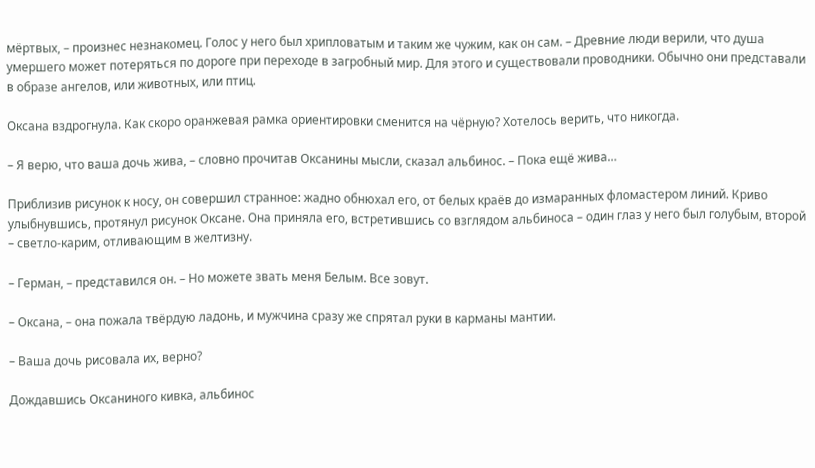мёртвых, – произнес незнакомец. Голос у него был хрипловатым и таким же чужим, как он сам. – Древние люди верили, что душа умершего может потеряться по дороге при переходе в загробный мир. Для этого и существовали проводники. Обычно они представали в образе ангелов, или животных, или птиц.

Оксана вздрогнула. Как скоро оранжевая рамка ориентировки сменится на чёрную? Хотелось верить, что никогда.

– Я верю, что ваша дочь жива, – словно прочитав Оксанины мысли, сказал альбинос. – Пока ещё жива…

Приблизив рисунок к носу, он совершил странное: жадно обнюхал его, от белых краёв до измаранных фломастером линий. Криво улыбнувшись, протянул рисунок Оксане. Она приняла его, встретившись со взглядом альбиноса – один глаз у него был голубым, второй – светло-карим, отливающим в желтизну.

– Герман, – представился он. – Но можете звать меня Белым. Все зовут.

– Оксана, – она пожала твёрдую ладонь, и мужчина сразу же спрятал руки в карманы мантии.

– Ваша дочь рисовала их, верно?

Дождавшись Оксаниного кивка, альбинос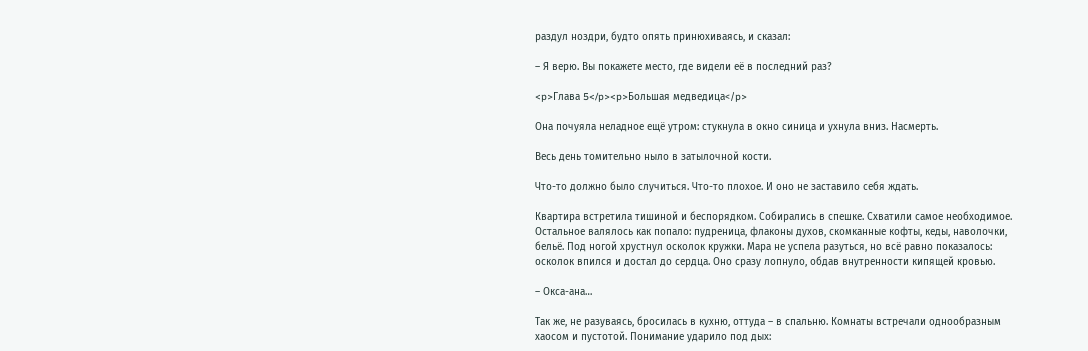раздул ноздри, будто опять принюхиваясь, и сказал:

– Я верю. Вы покажете место, где видели её в последний раз?

<p>Глава 5</p><p>Большая медведица</p>

Она почуяла неладное ещё утром: стукнула в окно синица и ухнула вниз. Насмерть.

Весь день томительно ныло в затылочной кости.

Что-то должно было случиться. Что-то плохое. И оно не заставило себя ждать.

Квартира встретила тишиной и беспорядком. Собирались в спешке. Схватили самое необходимое. Остальное валялось как попало: пудреница, флаконы духов, скомканные кофты, кеды, наволочки, бельё. Под ногой хрустнул осколок кружки. Мара не успела разуться, но всё равно показалось: осколок впился и достал до сердца. Оно сразу лопнуло, обдав внутренности кипящей кровью.

– Окса-ана…

Так же, не разуваясь, бросилась в кухню, оттуда – в спальню. Комнаты встречали однообразным хаосом и пустотой. Понимание ударило под дых: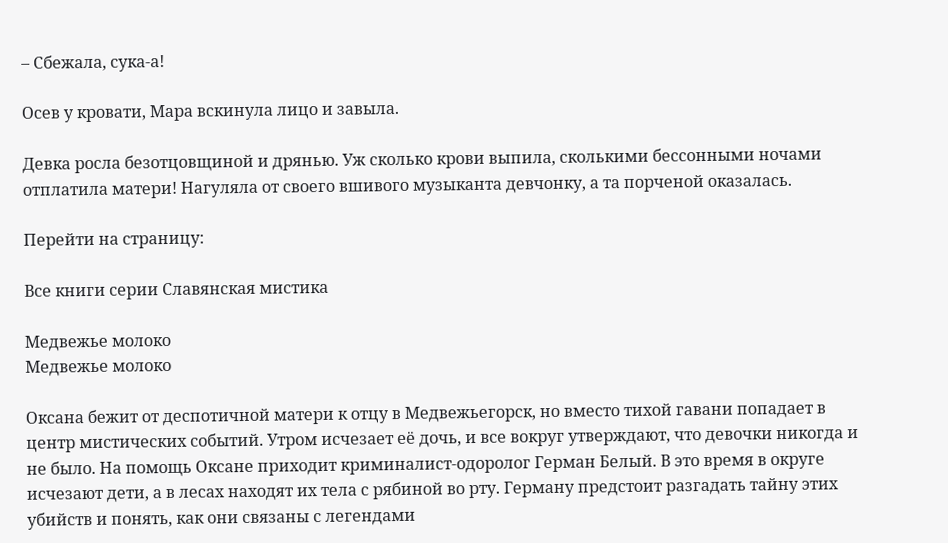– Сбежала, сука-а!

Осев у кровати, Мара вскинула лицо и завыла.

Девка росла безотцовщиной и дрянью. Уж сколько крови выпила, сколькими бессонными ночами отплатила матери! Нагуляла от своего вшивого музыканта девчонку, а та порченой оказалась.

Перейти на страницу:

Все книги серии Славянская мистика

Медвежье молоко
Медвежье молоко

Оксана бежит от деспотичной матери к отцу в Медвежьегорск, но вместо тихой гавани попадает в центр мистических событий. Утром исчезает её дочь, и все вокруг утверждают, что девочки никогда и не было. На помощь Оксане приходит криминалист-одоролог Герман Белый. В это время в округе исчезают дети, а в лесах находят их тела с рябиной во рту. Герману предстоит разгадать тайну этих убийств и понять, как они связаны с легендами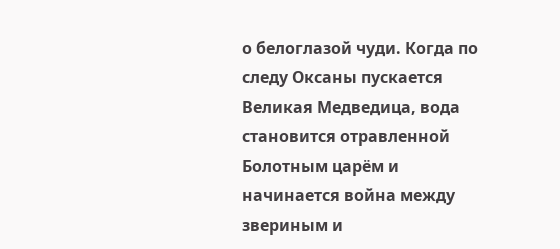о белоглазой чуди. Когда по следу Оксаны пускается Великая Медведица, вода становится отравленной Болотным царём и начинается война между звериным и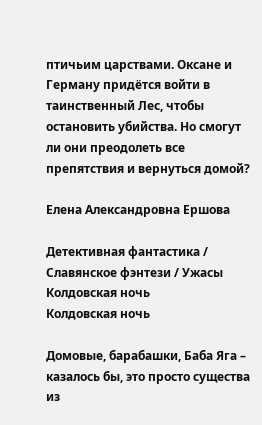птичьим царствами. Оксане и Герману придётся войти в таинственный Лес, чтобы остановить убийства. Но смогут ли они преодолеть все препятствия и вернуться домой?

Елена Александровна Ершова

Детективная фантастика / Славянское фэнтези / Ужасы
Колдовская ночь
Колдовская ночь

Домовые, барабашки, Баба Яга – казалось бы, это просто существа из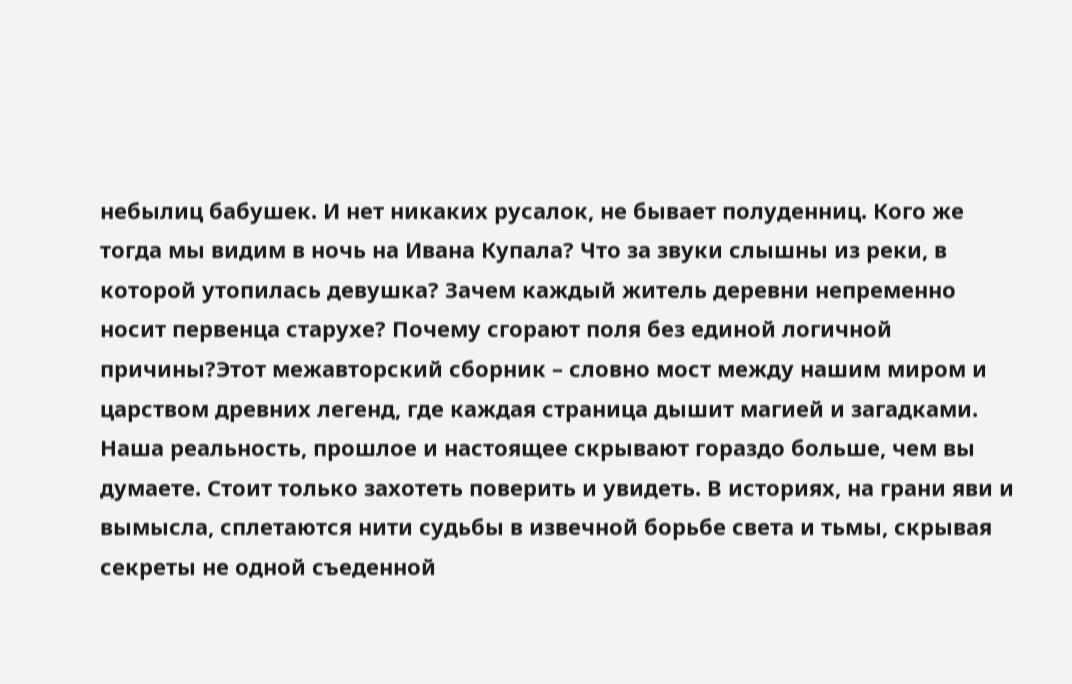небылиц бабушек. И нет никаких русалок, не бывает полуденниц. Кого же тогда мы видим в ночь на Ивана Купала? Что за звуки слышны из реки, в которой утопилась девушка? Зачем каждый житель деревни непременно носит первенца старухе? Почему сгорают поля без единой логичной причины?Этот межавторский сборник – словно мост между нашим миром и царством древних легенд, где каждая страница дышит магией и загадками. Наша реальность, прошлое и настоящее скрывают гораздо больше, чем вы думаете. Стоит только захотеть поверить и увидеть. В историях, на грани яви и вымысла, сплетаются нити судьбы в извечной борьбе света и тьмы, скрывая секреты не одной съеденной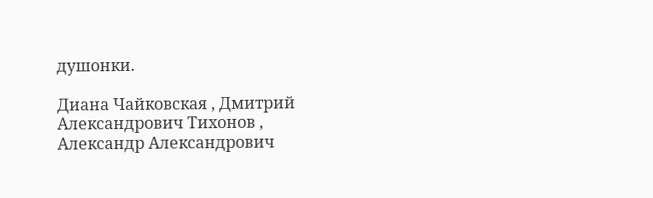душонки.

Диана Чайковская , Дмитрий Александрович Тихонов , Александр Александрович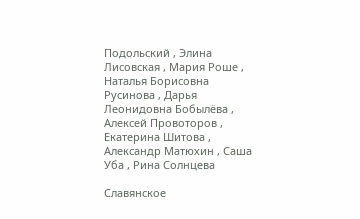Подольский , Элина Лисовская , Мария Роше , Наталья Борисовна Русинова , Дарья Леонидовна Бобылёва , Алексей Провоторов , Екатерина Шитова , Александр Матюхин , Саша Уба , Рина Солнцева

Славянское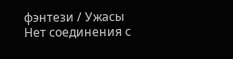фэнтези / Ужасы
Нет соединения с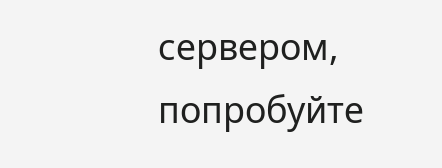сервером, попробуйте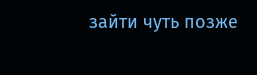зайти чуть позже